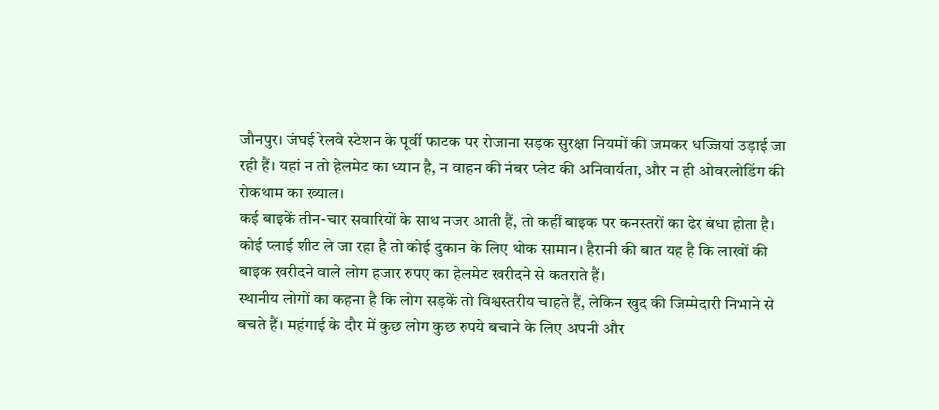जौनपुर। जंघई रेलवे स्टेशन के पूर्वी फाटक पर रोजाना सड़क सुरक्षा नियमों की जमकर धज्जियां उड़ाई जा रही हैं। यहां न तो हेलमेट का ध्यान है, न वाहन की नंबर प्लेट की अनिवार्यता, और न ही ओवरलोडिंग की रोकथाम का ख्याल।
कई बाइकें तीन-चार सवारियों के साथ नजर आती हैं, तो कहीं बाइक पर कनस्तरों का ढेर बंधा होता है। कोई प्लाई शीट ले जा रहा है तो कोई दुकान के लिए थोक सामान। हैरानी की बात यह है कि लाखों की बाइक खरीदने वाले लोग हजार रुपए का हेलमेट खरीदने से कतराते हैं।
स्थानीय लोगों का कहना है कि लोग सड़कें तो विश्वस्तरीय चाहते हैं, लेकिन खुद की जिम्मेदारी निभाने से बचते हैं। महंगाई के दौर में कुछ लोग कुछ रुपये बचाने के लिए अपनी और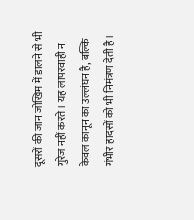दूसरों की जान जोखिम में डालने से भी गुरेज नहीं करते। यह लापरवाही न केवल कानून का उल्लंघन है, बल्कि गंभीर हादसों को भी निमंत्रण देती है।